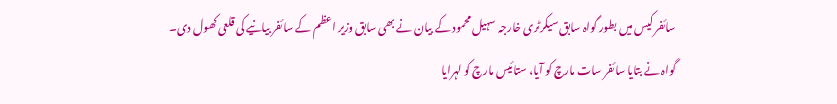سائفر کیس میں بطور گواہ سابق سیکرٹری خارجہ سہیل محمود کے بیان نے بھی سابق وزیر اعظم کے سائفر بیانیے کی قلعی کھول دی۔
گواہ نے بتایا سائفر سات مارچ کو آیا، ستائیس مارچ کو لہرایا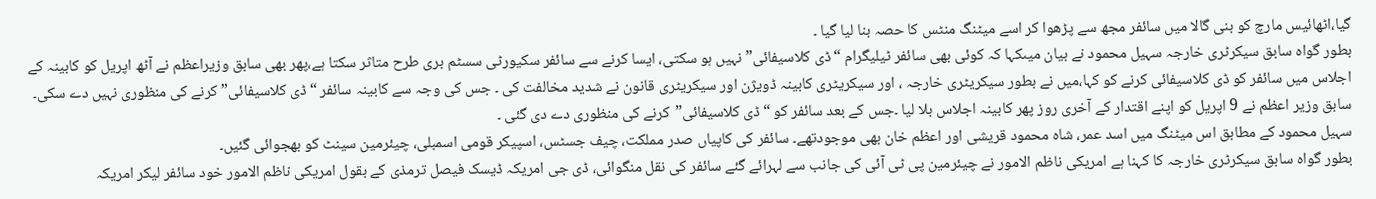گیا،اٹھائیس مارچ کو بنی گالا میں سائفر مجھ سے پڑھوا کر اسے میٹنگ منٹس کا حصہ بنا لیا گیا ۔
بطور گواہ سابق سیکرٹری خارجہ سہیل محمود نے بیان میںکہا کہ کوئی بھی سائفر ٹیلیگرام “ڈی کلاسیفائی” نہیں ہو سکتی، ایسا کرنے سے سائفر سکیورٹی سسٹم بری طرح متاثر سکتا ہے،پھر بھی سابق وزیراعظم نے آٹھ اپریل کو کابینہ کے اجلاس میں سائفر کو ڈی کلاسیفائی کرنے کو کہا،میں نے بطور سیکریٹری خارجہ ، اور سیکریٹری کابینہ ڈویژن اور سیکریٹری قانون نے شدید مخالفت کی ۔ جس کی وجہ سے کابینہ سائفر “ڈی کلاسیفائی” کرنے کی منظوری نہیں دے سکی۔
سابق وزیر اعظم نے 9 اپریل کو اپنے اقتدار کے آخری روز پھر کابینہ اجلاس بلا لیا ۔جس کے بعد سائفر کو “ڈی کلاسیفائی”کرنے کی منظوری دے دی گئی ۔
سہیل محمود کے مطابق اس میٹنگ میں اسد عمر، شاہ محمود قریشی اور اعظم خان بھی موجودتھے۔ سائفر کی کاپیاں صدر مملکت، چیف جسٹس، اسپیکر قومی اسمبلی، چیئرمین سینٹ کو بھجوائی گئیں۔
بطور گواہ سابق سیکرٹری خارجہ کا کہنا ہے امریکی ناظم الامور نے چیئرمین پی ٹی آئی کی جانب سے لہرائے گئے سائفر کی نقل منگوائی، ڈی جی امریکہ ڈیسک فیصل ترمذی کے بقول امریکی ناظم الامور خود سائفر لیکر امریکہ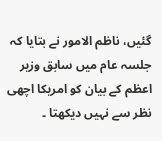گئیں، ناظم الامور نے بتایا کہ جلسہ عام میں سابق وزیر اعظم کے بیان کو امریکا اچھی نظر سے نہیں دیکھتا ۔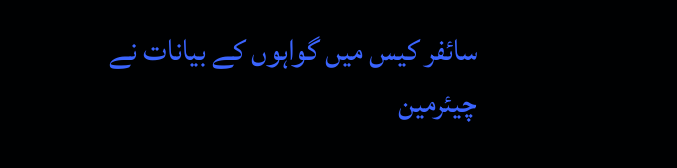سائفر کیس میں گواہوں کے بیانات نے چیئرمین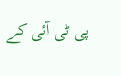پی ٹی آئی کے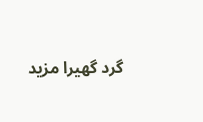گرد گھیرا مزید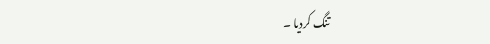تنگ کردیا ۔